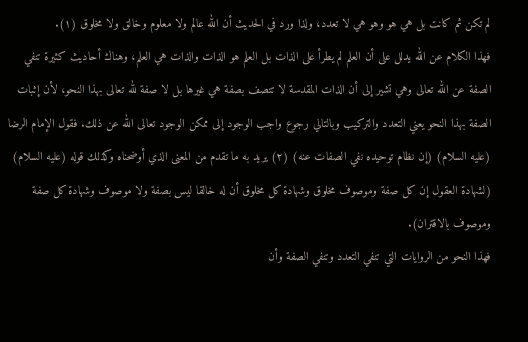لم تكن ثم كانت بل هي هو وهو هي لا تعدد، ولذا ورد في الحديث أن الله عالم ولا معلوم وخالق ولا مخلوق (١).
فهذا الكلام عن الله يدلل على أن العلم لم يطرأ على الذات بل العلم هو الذات والذات هي العلم، وهناك أحاديث كثيرة تنفي الصفة عن الله تعالى وهي تشير إلى أن الذات المقدسة لا تتصف بصفة هي غيرها بل لا صفة لله تعالى بهذا النحو، لأن إثبات الصفة بهذا النحو يعني التعدد والتركيب وبالتالي رجوع واجب الوجود إلى ممكن الوجود تعالى الله عن ذلك. فقول الإمام الرضا (عليه السلام) (إن نظام توحيده نفي الصفات عنه) (٢) يريد به ما تقدم من المعنى الذي أوضحناه وكذلك قوله (عليه السلام) (لشهادة العقول إن كل صفة وموصوف مخلوق وشهادة كل مخلوق أن له خالقا ليس بصفة ولا موصوف وشهادة كل صفة وموصوف بالاقتران).
فهذا النحو من الروايات التي تنفي التعدد وتنفي الصفة وأن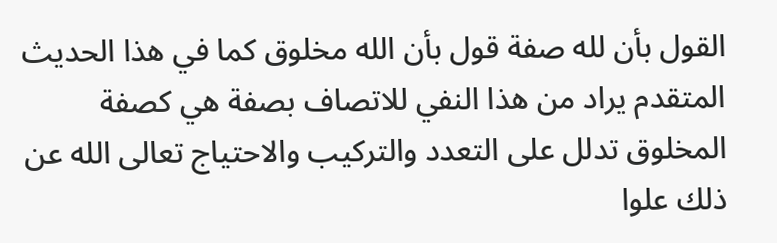القول بأن لله صفة قول بأن الله مخلوق كما في هذا الحديث المتقدم يراد من هذا النفي للاتصاف بصفة هي كصفة المخلوق تدلل على التعدد والتركيب والاحتياج تعالى الله عن ذلك علوا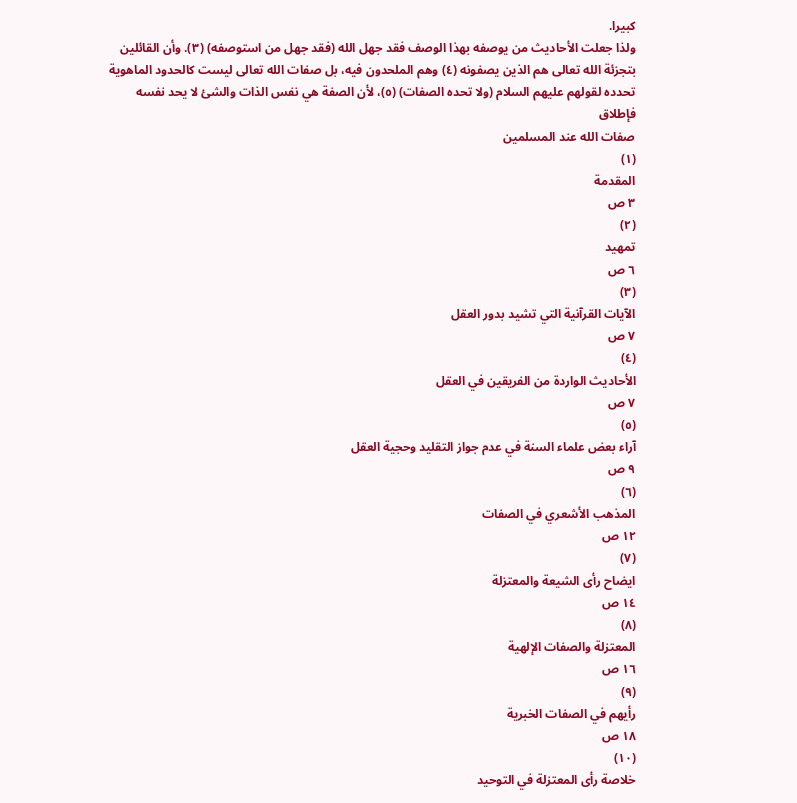كبيرا.
ولذا جعلت الأحاديث من يوصفه بهذا الوصف فقد جهل الله (فقد جهل من استوصفه) (٣). وأن القائلين بتجزئة الله تعالى هم الذين يصفونه (٤) وهم الملحدون فيه، بل صفات الله تعالى ليست كالحدود الماهوية تحدده لقولهم عليهم السلام (ولا تحده الصفات) (٥)، لأن الصفة هي نفس الذات والشئ لا يحد نفسه فإطلاق
صفات الله عند المسلمين
(١)
المقدمة
٣ ص
(٢)
تمهيد
٦ ص
(٣)
الآيات القرآنية التي تشيد بدور العقل
٧ ص
(٤)
الأحاديث الواردة من الفريقين في العقل
٧ ص
(٥)
آراء بعض علماء السنة في عدم جواز التقليد وحجية العقل
٩ ص
(٦)
المذهب الأشعري في الصفات
١٢ ص
(٧)
ايضاح رأى الشيعة والمعتزلة
١٤ ص
(٨)
المعتزلة والصفات الإلهية
١٦ ص
(٩)
رأيهم في الصفات الخبرية
١٨ ص
(١٠)
خلاصة رأى المعتزلة في التوحيد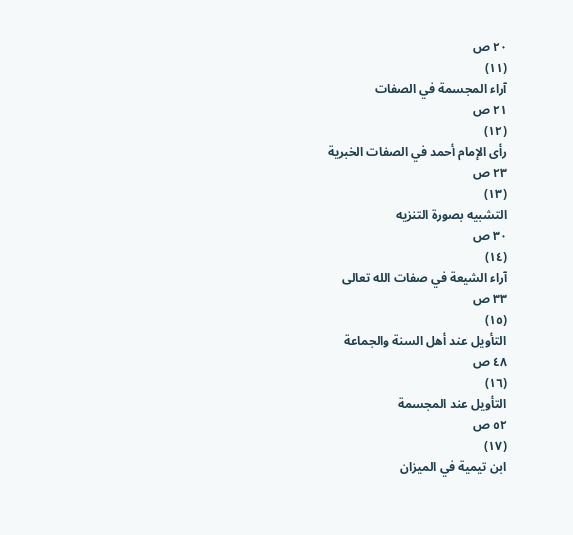٢٠ ص
(١١)
آراء المجسمة في الصفات
٢١ ص
(١٢)
رأى الإمام أحمد في الصفات الخبرية
٢٣ ص
(١٣)
التشبيه بصورة التنزيه
٣٠ ص
(١٤)
آراء الشيعة في صفات الله تعالى
٣٣ ص
(١٥)
التأويل عند أهل السنة والجماعة
٤٨ ص
(١٦)
التأويل عند المجسمة
٥٢ ص
(١٧)
ابن تيمية في الميزان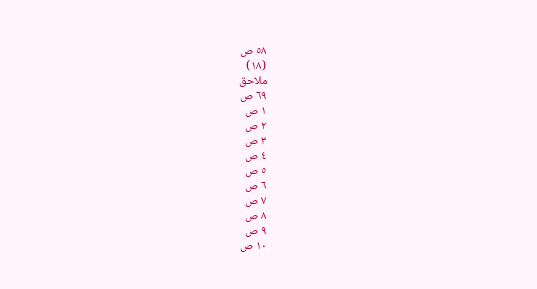٥٨ ص
(١٨)
ملاحق
٦٩ ص
١ ص
٢ ص
٣ ص
٤ ص
٥ ص
٦ ص
٧ ص
٨ ص
٩ ص
١٠ ص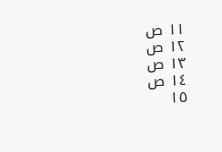١١ ص
١٢ ص
١٣ ص
١٤ ص
١٥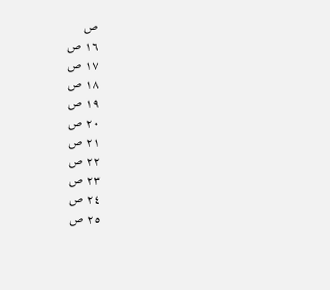ص
١٦ ص
١٧ ص
١٨ ص
١٩ ص
٢٠ ص
٢١ ص
٢٢ ص
٢٣ ص
٢٤ ص
٢٥ ص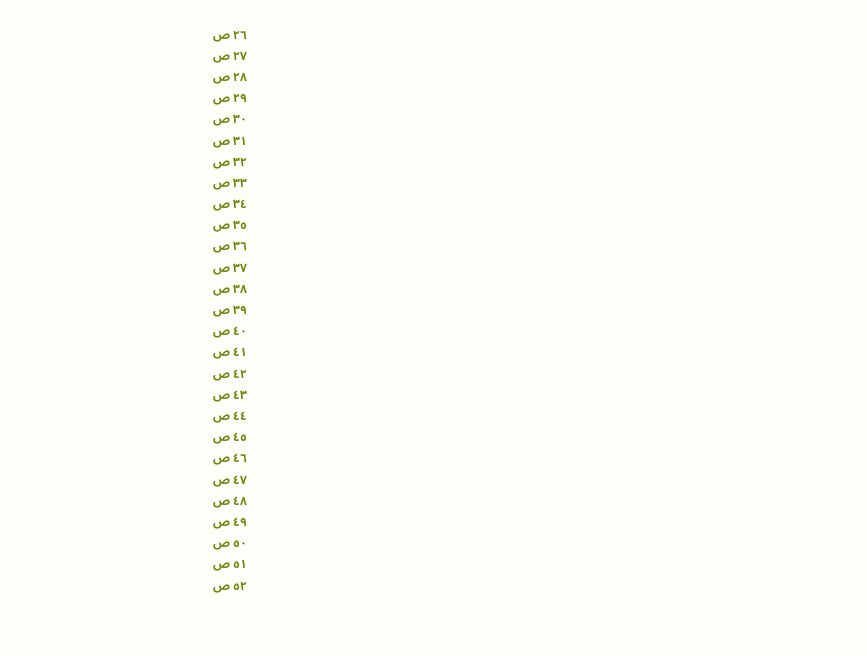٢٦ ص
٢٧ ص
٢٨ ص
٢٩ ص
٣٠ ص
٣١ ص
٣٢ ص
٣٣ ص
٣٤ ص
٣٥ ص
٣٦ ص
٣٧ ص
٣٨ ص
٣٩ ص
٤٠ ص
٤١ ص
٤٢ ص
٤٣ ص
٤٤ ص
٤٥ ص
٤٦ ص
٤٧ ص
٤٨ ص
٤٩ ص
٥٠ ص
٥١ ص
٥٢ ص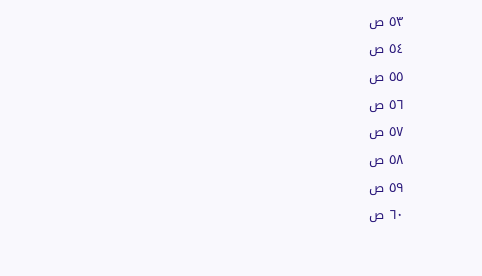٥٣ ص
٥٤ ص
٥٥ ص
٥٦ ص
٥٧ ص
٥٨ ص
٥٩ ص
٦٠ ص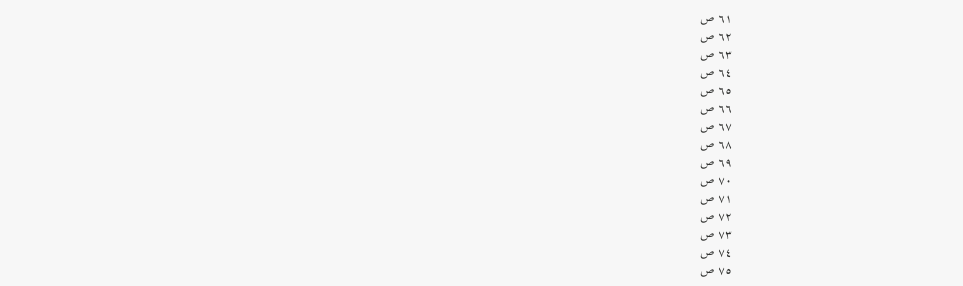٦١ ص
٦٢ ص
٦٣ ص
٦٤ ص
٦٥ ص
٦٦ ص
٦٧ ص
٦٨ ص
٦٩ ص
٧٠ ص
٧١ ص
٧٢ ص
٧٣ ص
٧٤ ص
٧٥ ص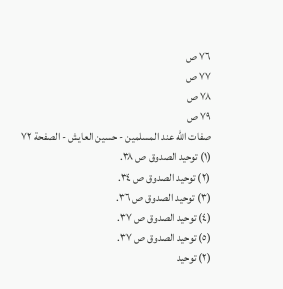٧٦ ص
٧٧ ص
٧٨ ص
٧٩ ص
صفات الله عند المسلمين - حسين العايش - الصفحة ٧٢
(١) توحيد الصدوق ص ٣٨.
(٢) توحيد الصدوق ص ٣٤.
(٣) توحيد الصدوق ص ٣٦.
(٤) توحيد الصدوق ص ٣٧.
(٥) توحيد الصدوق ص ٣٧.
(٢) توحيد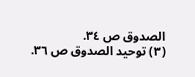الصدوق ص ٣٤.
(٣) توحيد الصدوق ص ٣٦.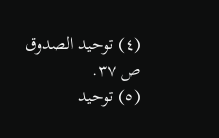(٤) توحيد الصدوق ص ٣٧.
(٥) توحيد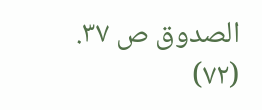الصدوق ص ٣٧.
(٧٢)